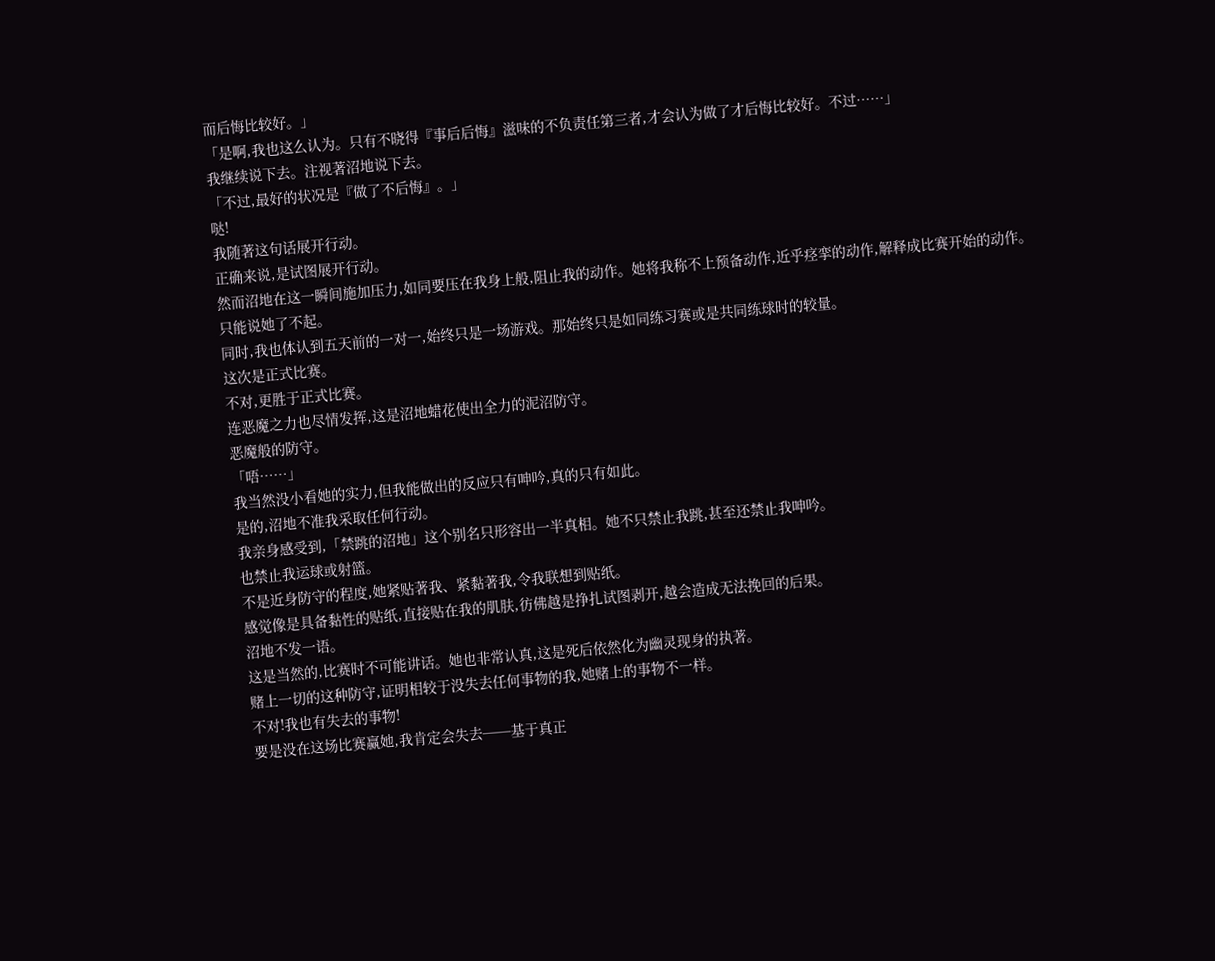而后悔比较好。」
「是啊,我也这么认为。只有不晓得『事后后悔』滋味的不负责任第三者,才会认为做了才后悔比较好。不过……」
我继续说下去。注视著沼地说下去。
「不过,最好的状况是『做了不后悔』。」
哒!
我随著这句话展开行动。
正确来说,是试图展开行动。
然而沼地在这一瞬间施加压力,如同要压在我身上般,阻止我的动作。她将我称不上预备动作,近乎痉挛的动作,解释成比赛开始的动作。
只能说她了不起。
同时,我也体认到五天前的一对一,始终只是一场游戏。那始终只是如同练习赛或是共同练球时的较量。
这次是正式比赛。
不对,更胜于正式比赛。
连恶魔之力也尽情发挥,这是沼地蜡花使出全力的泥沼防守。
恶魔般的防守。
「唔……」
我当然没小看她的实力,但我能做出的反应只有呻吟,真的只有如此。
是的,沼地不准我采取任何行动。
我亲身感受到,「禁跳的沼地」这个别名只形容出一半真相。她不只禁止我跳,甚至还禁止我呻吟。
也禁止我运球或射篮。
不是近身防守的程度,她紧贴著我、紧黏著我,令我联想到贴纸。
感觉像是具备黏性的贴纸,直接贴在我的肌肤,彷佛越是挣扎试图剥开,越会造成无法挽回的后果。
沼地不发一语。
这是当然的,比赛时不可能讲话。她也非常认真,这是死后依然化为幽灵现身的执著。
赌上一切的这种防守,证明相较于没失去任何事物的我,她赌上的事物不一样。
不对!我也有失去的事物!
要是没在这场比赛赢她,我肯定会失去──基于真正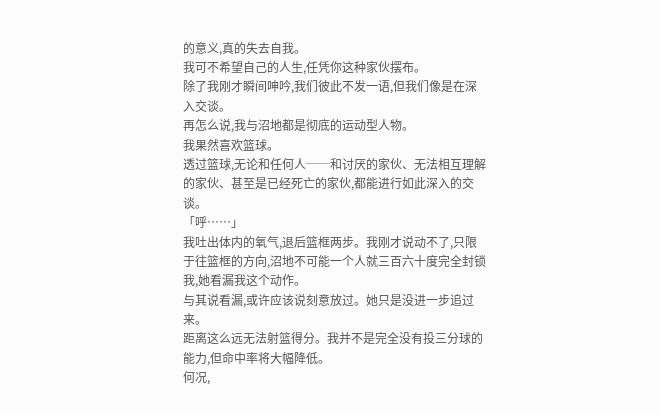的意义,真的失去自我。
我可不希望自己的人生,任凭你这种家伙摆布。
除了我刚才瞬间呻吟,我们彼此不发一语,但我们像是在深入交谈。
再怎么说,我与沼地都是彻底的运动型人物。
我果然喜欢篮球。
透过篮球,无论和任何人──和讨厌的家伙、无法相互理解的家伙、甚至是已经死亡的家伙,都能进行如此深入的交谈。
「呼……」
我吐出体内的氧气,退后篮框两步。我刚才说动不了,只限于往篮框的方向,沼地不可能一个人就三百六十度完全封锁我,她看漏我这个动作。
与其说看漏,或许应该说刻意放过。她只是没进一步追过来。
距离这么远无法射篮得分。我并不是完全没有投三分球的能力,但命中率将大幅降低。
何况,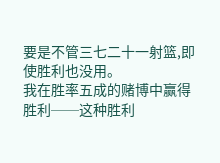要是不管三七二十一射篮,即使胜利也没用。
我在胜率五成的赌博中赢得胜利──这种胜利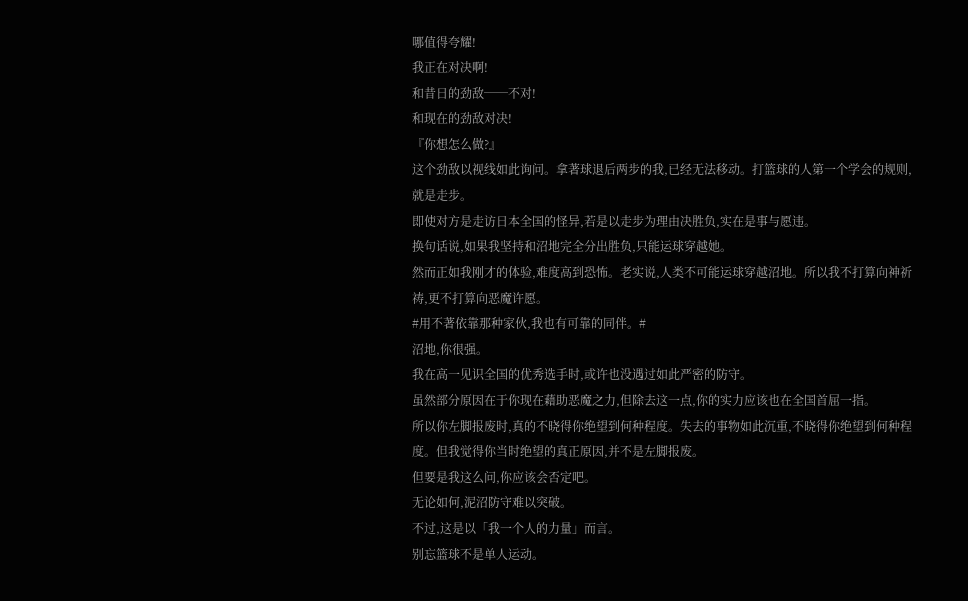哪值得夸耀!
我正在对决啊!
和昔日的劲敌──不对!
和现在的劲敌对决!
『你想怎么做?』
这个劲敌以视线如此询问。拿著球退后两步的我,已经无法移动。打篮球的人第一个学会的规则,就是走步。
即使对方是走访日本全国的怪异,若是以走步为理由决胜负,实在是事与愿违。
换句话说,如果我坚持和沼地完全分出胜负,只能运球穿越她。
然而正如我刚才的体验,难度高到恐怖。老实说,人类不可能运球穿越沼地。所以我不打算向神祈祷,更不打算向恶魔许愿。
#用不著依靠那种家伙,我也有可靠的同伴。#
沼地,你很强。
我在高一见识全国的优秀选手时,或许也没遇过如此严密的防守。
虽然部分原因在于你现在藉助恶魔之力,但除去这一点,你的实力应该也在全国首屈一指。
所以你左脚报废时,真的不晓得你绝望到何种程度。失去的事物如此沉重,不晓得你绝望到何种程度。但我觉得你当时绝望的真正原因,并不是左脚报废。
但要是我这么问,你应该会否定吧。
无论如何,泥沼防守难以突破。
不过,这是以「我一个人的力量」而言。
别忘篮球不是单人运动。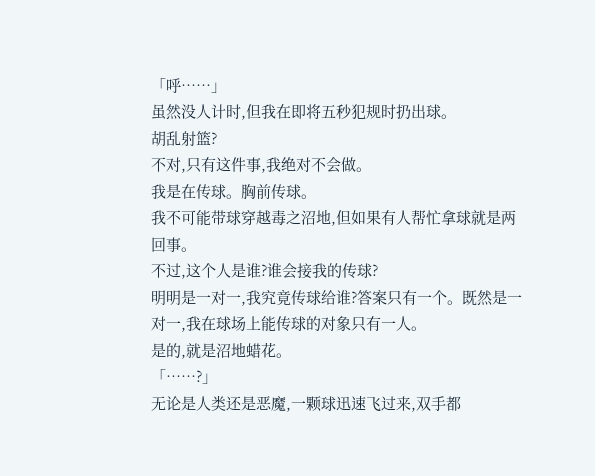「呼……」
虽然没人计时,但我在即将五秒犯规时扔出球。
胡乱射篮?
不对,只有这件事,我绝对不会做。
我是在传球。胸前传球。
我不可能带球穿越毒之沼地,但如果有人帮忙拿球就是两回事。
不过,这个人是谁?谁会接我的传球?
明明是一对一,我究竟传球给谁?答案只有一个。既然是一对一,我在球场上能传球的对象只有一人。
是的,就是沼地蜡花。
「……?」
无论是人类还是恶魔,一颗球迅速飞过来,双手都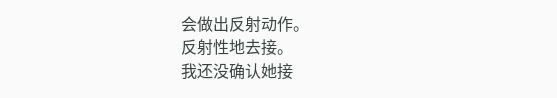会做出反射动作。
反射性地去接。
我还没确认她接